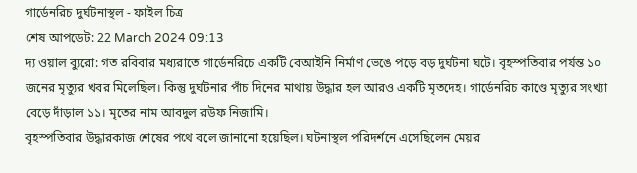গার্ডেনরিচ দুর্ঘটনাস্থল - ফাইল চিত্র
শেষ আপডেট: 22 March 2024 09:13
দ্য ওয়াল ব্যুরো: গত রবিবার মধ্যরাতে গার্ডেনরিচে একটি বেআইনি নির্মাণ ভেঙে পড়ে বড় দুর্ঘটনা ঘটে। বৃহস্পতিবার পর্যন্ত ১০ জনের মৃত্যুর খবর মিলেছিল। কিন্তু দুর্ঘটনার পাঁচ দিনের মাথায় উদ্ধার হল আরও একটি মৃতদেহ। গার্ডেনরিচ কাণ্ডে মৃত্যুর সংখ্যা বেড়ে দাঁড়াল ১১। মৃতের নাম আবদুল রউফ নিজামি।
বৃহস্পতিবার উদ্ধারকাজ শেষের পথে বলে জানানো হয়েছিল। ঘটনাস্থল পরিদর্শনে এসেছিলেন মেয়র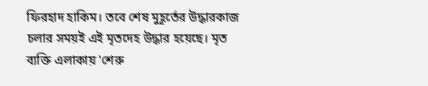ফিরহাদ হাকিম। তবে শেষ মুহূর্তের উদ্ধারকাজ চলার সময়ই এই মৃতদেহ উদ্ধার হয়েছে। মৃত ব্যক্তি এলাকায় 'শেরু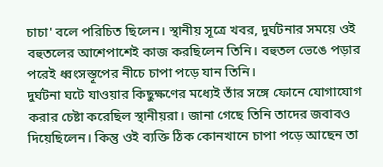চাচা' বলে পরিচিত ছিলেন। স্থানীয় সূত্রে খবর, দুর্ঘটনার সময়ে ওই বহুতলের আশেপাশেই কাজ করছিলেন তিনি। বহুতল ভেঙে পড়ার পরেই ধ্বংসস্তূপের নীচে চাপা পড়ে যান তিনি।
দুর্ঘটনা ঘটে যাওয়ার কিছুক্ষণের মধ্যেই তাঁর সঙ্গে ফোনে যোগাযোগ করার চেষ্টা করেছিল স্থানীয়রা। জানা গেছে তিনি তাদের জবাবও দিয়েছিলেন। কিন্তু ওই ব্যক্তি ঠিক কোনখানে চাপা পড়ে আছেন তা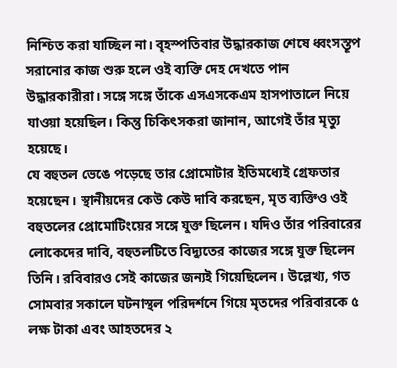নিশ্চিত করা যাচ্ছিল না। বৃহস্পতিবার উদ্ধারকাজ শেষে ধ্বংসস্তূপ সরানোর কাজ শুরু হলে ওই ব্যক্তি দেহ দেখতে পান উদ্ধারকারীরা। সঙ্গে সঙ্গে তাঁকে এসএসকেএম হাসপাতালে নিয়ে যাওয়া হয়েছিল। কিন্তু চিকিৎসকরা জানান, আগেই তাঁর মৃত্যু হয়েছে।
যে বহুতল ভেঙে পড়েছে তার প্রোমোটার ইতিমধ্যেই গ্রেফতার হয়েছেন। স্থানীয়দের কেউ কেউ দাবি করছেন, মৃত ব্যক্তিও ওই বহুতলের প্রোমোটিংয়ের সঙ্গে যুক্ত ছিলেন। যদিও তাঁর পরিবারের লোকেদের দাবি, বহুতলটিতে বিদ্যুতের কাজের সঙ্গে যুক্ত ছিলেন তিনি। রবিবারও সেই কাজের জন্যই গিয়েছিলেন। উল্লেখ্য, গত সোমবার সকালে ঘটনাস্থল পরিদর্শনে গিয়ে মৃতদের পরিবারকে ৫ লক্ষ টাকা এবং আহতদের ২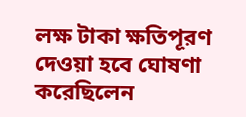লক্ষ টাকা ক্ষতিপূরণ দেওয়া হবে ঘোষণা করেছিলেন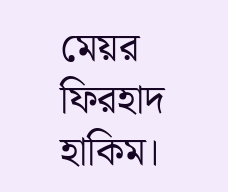মেয়র ফিরহাদ হাকিম।